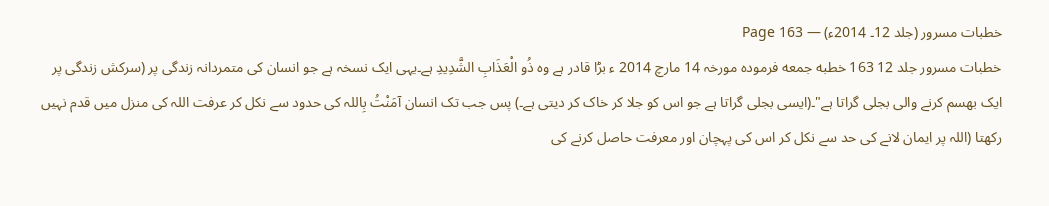خطبات مسرور (جلد 12۔ 2014ء) — Page 163
خطبات مسرور جلد 12 163 خطبه جمعه فرمودہ مورخہ 14 مارچ 2014 ء بڑا قادر ہے وہ ذُو الْعَذَابِ الشَّدِيدِ ہے۔یہی ایک نسخہ ہے جو انسان کی متمردانہ زندگی پر (سرکش زندگی پر ایک بھسم کرنے والی بجلی گراتا ہے"۔(ایسی بجلی گراتا ہے جو اس کو جلا کر خاک کر دیتی ہے۔) پس جب تک انسان آمَنْتُ بِاللہ کی حدود سے نکل کر عرفت اللہ کی منزل میں قدم نہیں رکھتا (اللہ پر ایمان لانے کی حد سے نکل کر اس کی پہچان اور معرفت حاصل کرنے کی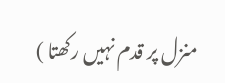منزل پر قدم نہیں رکھتا )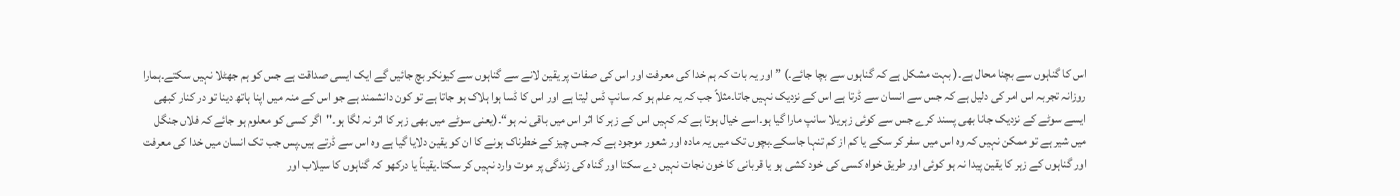اس کا گناہوں سے بچنا محال ہے۔( بہت مشکل ہے کہ گناہوں سے بچا جائے۔) ” اور یہ بات کہ ہم خدا کی معرفت اور اس کی صفات پر یقین لانے سے گناہوں سے کیونکر بچ جائیں گے ایک ایسی صداقت ہے جس کو ہم جھٹلا نہیں سکتے۔ہمارا روزانہ تجربہ اس امر کی دلیل ہے کہ جس سے انسان سے ڈرتا ہے اس کے نزدیک نہیں جاتا۔مثلاً جب کہ یہ علم ہو کہ سانپ ڈس لیتا ہے اور اس کا ڈسا ہوا ہلاک ہو جاتا ہے تو کون دانشمند ہے جو اس کے منہ میں اپنا ہاتھ دینا تو در کنار کبھی ایسے سوٹے کے نزدیک جانا بھی پسند کرے جس سے کوئی زہریلا سانپ مارا گیا ہو۔اسے خیال ہوتا ہے کہ کہیں اس کے زہر کا اثر اس میں باقی نہ ہو“۔(یعنی سوٹے میں بھی زہر کا اثر نہ لگا ہو۔''اگر کسی کو معلوم ہو جائے کہ فلاں جنگل میں شیر ہے تو ممکن نہیں کہ وہ اس میں سفر کر سکے یا کم از کم تنہا جاسکے۔بچوں تک میں یہ مادہ اور شعور موجود ہے کہ جس چیز کے خطرناک ہونے کا ان کو یقین دلایا گیا ہے وہ اس سے ڈرتے ہیں۔پس جب تک انسان میں خدا کی معرفت اور گناہوں کے زہر کا یقین پیدا نہ ہو کوئی اور طریق خواہ کسی کی خود کشی ہو یا قربانی کا خون نجات نہیں دے سکتا اور گناہ کی زندگی پر موت وارد نہیں کر سکتا۔یقیناً یا درکھو کہ گناہوں کا سیلاب اور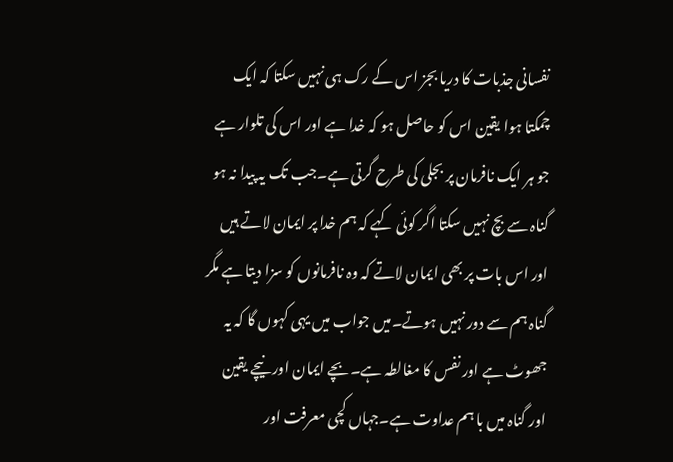نفسانی جذبات کا دریا بجز اس کے رک ہی نہیں سکتا کہ ایک چمکتا ہوا یقین اس کو حاصل ہو کہ خدا ہے اور اس کی تلوار ہے جو ہر ایک نافرمان پر بجلی کی طرح گرتی ہے۔جب تک یہ پیدا نہ ہو گناہ سے بچ نہیں سکتا اگر کوئی کہے کہ ہم خدا پر ایمان لاتے ہیں اور اس بات پر بھی ایمان لاتے کہ وہ نافرمانوں کو سزا دیتا ہے مگر گناہ ہم سے دور نہیں ہوتے۔میں جواب میں یہی کہوں گا کہ یہ جھوٹ ہے اور نفس کا مغالطہ ہے۔بچے ایمان اور نیچے یقین اور گناہ میں با ہم عداوت ہے۔جہاں کچی معرفت اور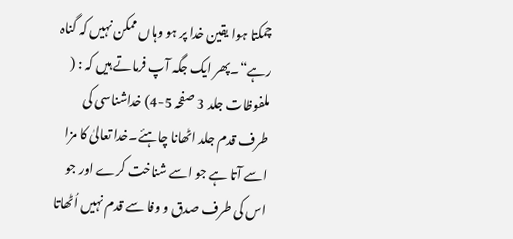چمکتا ہوا یقین خدا پر ہو وہاں ممکن نہیں کہ گناہ رہے“۔پھر ایک جگہ آپ فرماتے ہیں کہ : ( ملفوظات جلد 3 صفحہ 5-4) خداشناسی کی طرف قدم جلد اٹھانا چاہئے۔خدا تعالیٰ کا مزا اسے آتا ہے جو اسے شناخت کرے اور جو اس کی طرف صدق و وفا سے قدم نہیں اُٹھاتا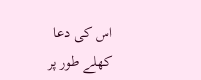اس کی دعا کھلے طور پر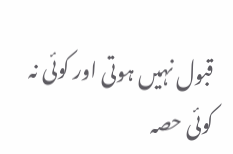قبول نہیں ہوتی اور کوئی نہ کوئی حصہ